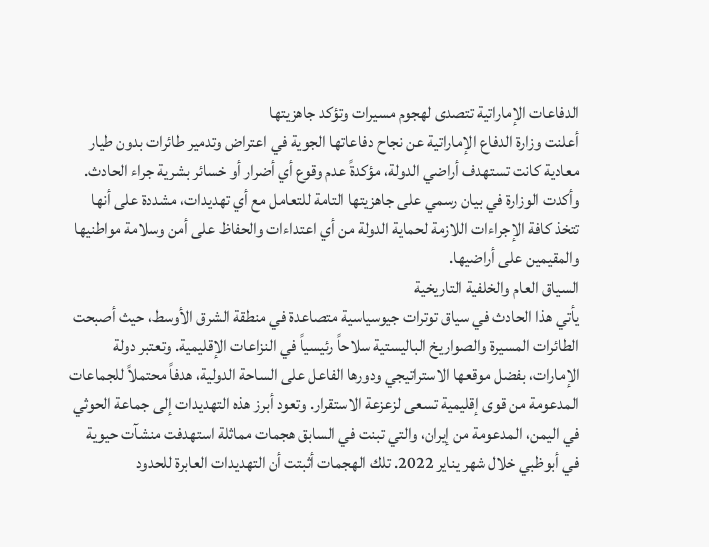الدفاعات الإماراتية تتصدى لهجوم مسيرات وتؤكد جاهزيتها
أعلنت وزارة الدفاع الإماراتية عن نجاح دفاعاتها الجوية في اعتراض وتدمير طائرات بدون طيار معادية كانت تستهدف أراضي الدولة، مؤكدةً عدم وقوع أي أضرار أو خسائر بشرية جراء الحادث. وأكدت الوزارة في بيان رسمي على جاهزيتها التامة للتعامل مع أي تهديدات، مشددة على أنها تتخذ كافة الإجراءات اللازمة لحماية الدولة من أي اعتداءات والحفاظ على أمن وسلامة مواطنيها والمقيمين على أراضيها.
السياق العام والخلفية التاريخية
يأتي هذا الحادث في سياق توترات جيوسياسية متصاعدة في منطقة الشرق الأوسط، حيث أصبحت الطائرات المسيرة والصواريخ الباليستية سلاحاً رئيسياً في النزاعات الإقليمية. وتعتبر دولة الإمارات، بفضل موقعها الاستراتيجي ودورها الفاعل على الساحة الدولية، هدفاً محتملاً للجماعات المدعومة من قوى إقليمية تسعى لزعزعة الاستقرار. وتعود أبرز هذه التهديدات إلى جماعة الحوثي في اليمن، المدعومة من إيران، والتي تبنت في السابق هجمات مماثلة استهدفت منشآت حيوية في أبوظبي خلال شهر يناير 2022. تلك الهجمات أثبتت أن التهديدات العابرة للحدود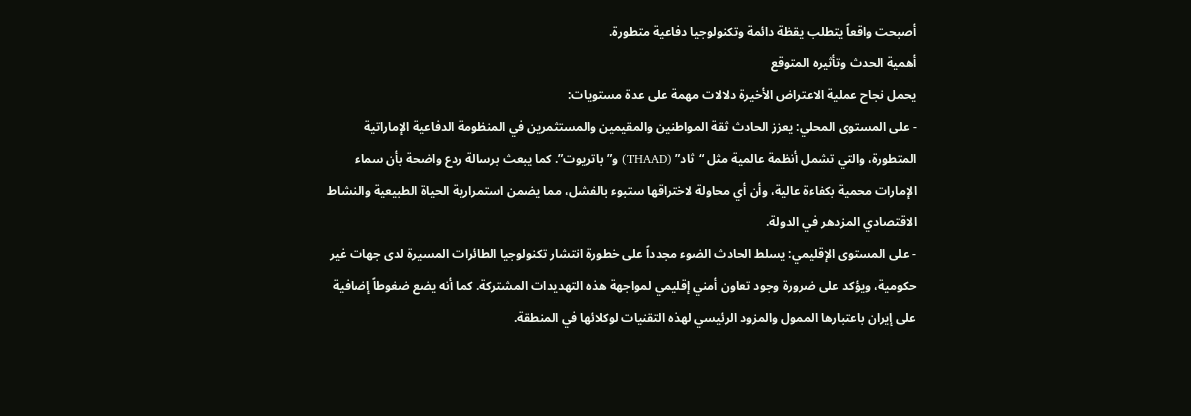أصبحت واقعاً يتطلب يقظة دائمة وتكنولوجيا دفاعية متطورة.
أهمية الحدث وتأثيره المتوقع
يحمل نجاح عملية الاعتراض الأخيرة دلالات مهمة على عدة مستويات:
- على المستوى المحلي: يعزز الحادث ثقة المواطنين والمقيمين والمستثمرين في المنظومة الدفاعية الإماراتية المتطورة، والتي تشمل أنظمة عالمية مثل “ثاد” (THAAD) و”باتريوت”. كما يبعث برسالة ردع واضحة بأن سماء الإمارات محمية بكفاءة عالية، وأن أي محاولة لاختراقها ستبوء بالفشل، مما يضمن استمرارية الحياة الطبيعية والنشاط الاقتصادي المزدهر في الدولة.
- على المستوى الإقليمي: يسلط الحادث الضوء مجدداً على خطورة انتشار تكنولوجيا الطائرات المسيرة لدى جهات غير حكومية، ويؤكد على ضرورة وجود تعاون أمني إقليمي لمواجهة هذه التهديدات المشتركة. كما أنه يضع ضغوطاً إضافية على إيران باعتبارها الممول والمزود الرئيسي لهذه التقنيات لوكلائها في المنطقة.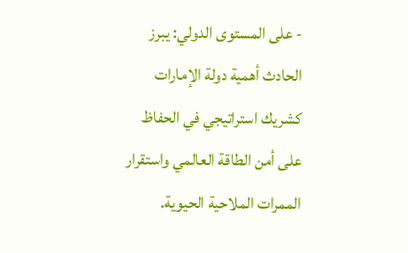- على المستوى الدولي: يبرز الحادث أهمية دولة الإمارات كشريك استراتيجي في الحفاظ على أمن الطاقة العالمي واستقرار الممرات الملاحية الحيوية.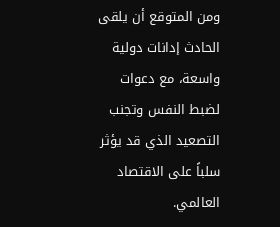ومن المتوقع أن يلقى الحادث إدانات دولية واسعة، مع دعوات لضبط النفس وتجنب التصعيد الذي قد يؤثر سلباً على الاقتصاد العالمي.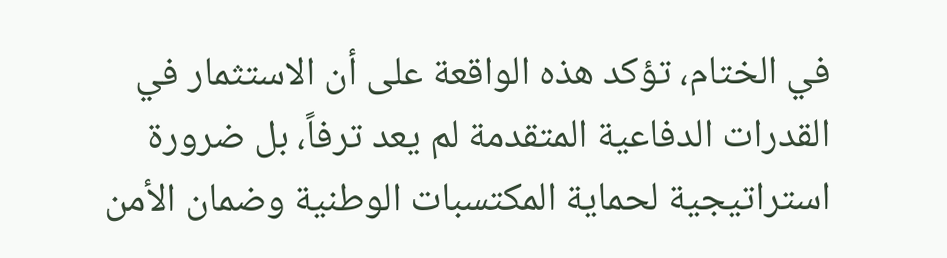في الختام، تؤكد هذه الواقعة على أن الاستثمار في القدرات الدفاعية المتقدمة لم يعد ترفاً، بل ضرورة استراتيجية لحماية المكتسبات الوطنية وضمان الأمن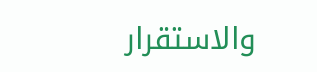والاستقرار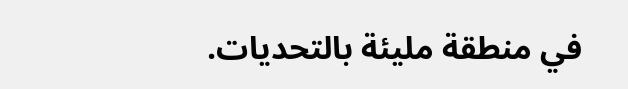في منطقة مليئة بالتحديات.